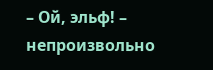– Ой, эльф! – непроизвольно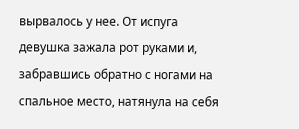вырвалось у нее. От испуга девушка зажала рот руками и, забравшись обратно с ногами на спальное место, натянула на себя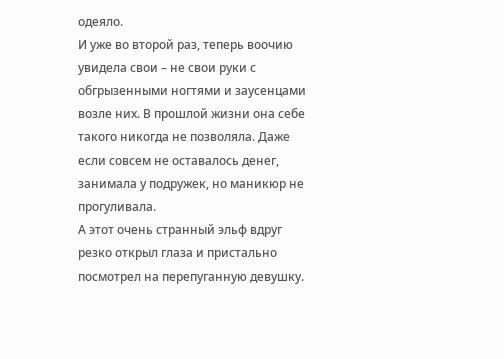одеяло.
И уже во второй раз, теперь воочию увидела свои – не свои руки с обгрызенными ногтями и заусенцами возле них. В прошлой жизни она себе такого никогда не позволяла. Даже если совсем не оставалось денег, занимала у подружек, но маникюр не прогуливала.
А этот очень странный эльф вдруг резко открыл глаза и пристально посмотрел на перепуганную девушку.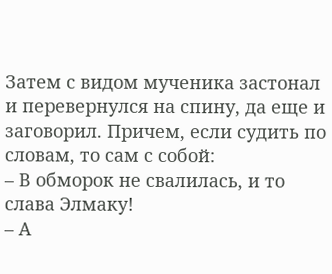Затем с видом мученика застонал и перевернулся на спину, да еще и заговорил. Причем, если судить по словам, то сам с собой:
– В обморок не свалилась, и то слава Элмаку!
– А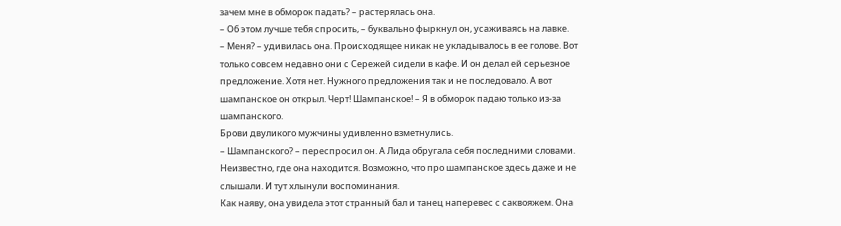зачем мне в обморок падать? – растерялась она.
– Об этом лучше тебя спросить, – буквально фыркнул он, усаживаясь на лавке.
– Меня? – удивилась она. Происходящее никак не укладывалось в ее голове. Вот только совсем недавно они с Сережей сидели в кафе. И он делал ей серьезное предложение. Хотя нет. Нужного предложения так и не последовало. А вот шампанское он открыл. Черт! Шампанское! – Я в обморок падаю только из-за шампанского.
Брови двуликого мужчины удивленно взметнулись.
– Шампанского? – переспросил он. А Лида обругала себя последними словами. Неизвестно, где она находится. Возможно, что про шампанское здесь даже и не слышали. И тут хлынули воспоминания.
Как наяву, она увидела этот странный бал и танец наперевес с саквояжем. Она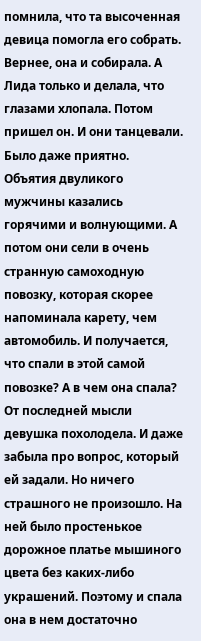помнила, что та высоченная девица помогла его собрать. Вернее, она и собирала. А Лида только и делала, что глазами хлопала. Потом пришел он. И они танцевали. Было даже приятно. Объятия двуликого мужчины казались горячими и волнующими. А потом они сели в очень странную самоходную повозку, которая скорее напоминала карету, чем автомобиль. И получается, что спали в этой самой повозке? А в чем она спала?
От последней мысли девушка похолодела. И даже забыла про вопрос, который ей задали. Но ничего страшного не произошло. На ней было простенькое дорожное платье мышиного цвета без каких-либо украшений. Поэтому и спала она в нем достаточно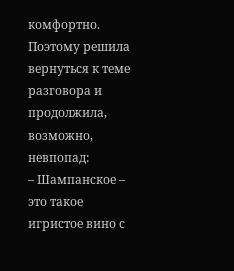комфортно.
Поэтому решила вернуться к теме разговора и продолжила, возможно, невпопад:
– Шампанское – это такое игристое вино с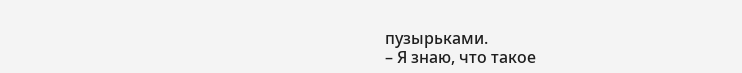пузырьками.
– Я знаю, что такое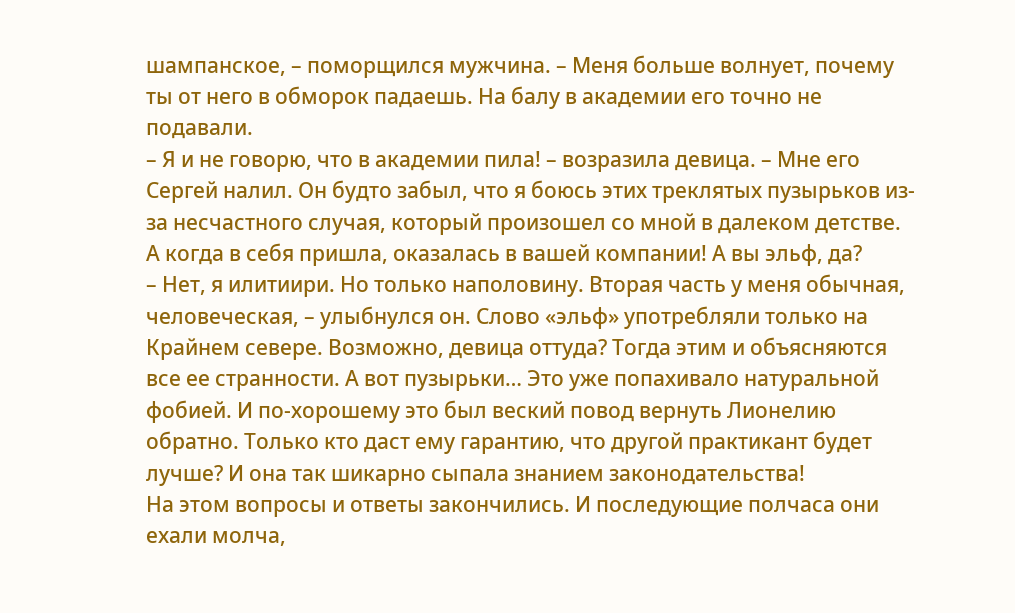шампанское, – поморщился мужчина. – Меня больше волнует, почему ты от него в обморок падаешь. На балу в академии его точно не подавали.
– Я и не говорю, что в академии пила! – возразила девица. – Мне его Сергей налил. Он будто забыл, что я боюсь этих треклятых пузырьков из-за несчастного случая, который произошел со мной в далеком детстве. А когда в себя пришла, оказалась в вашей компании! А вы эльф, да?
– Нет, я илитиири. Но только наполовину. Вторая часть у меня обычная, человеческая, – улыбнулся он. Слово «эльф» употребляли только на Крайнем севере. Возможно, девица оттуда? Тогда этим и объясняются все ее странности. А вот пузырьки… Это уже попахивало натуральной фобией. И по-хорошему это был веский повод вернуть Лионелию обратно. Только кто даст ему гарантию, что другой практикант будет лучше? И она так шикарно сыпала знанием законодательства!
На этом вопросы и ответы закончились. И последующие полчаса они ехали молча,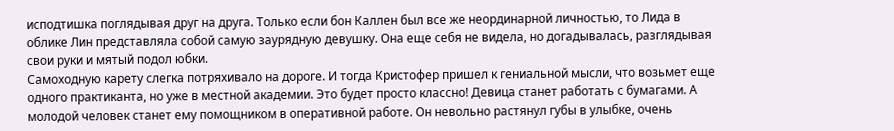исподтишка поглядывая друг на друга. Только если бон Каллен был все же неординарной личностью, то Лида в облике Лин представляла собой самую заурядную девушку. Она еще себя не видела, но догадывалась, разглядывая свои руки и мятый подол юбки.
Самоходную карету слегка потряхивало на дороге. И тогда Кристофер пришел к гениальной мысли, что возьмет еще одного практиканта, но уже в местной академии. Это будет просто классно! Девица станет работать с бумагами. А молодой человек станет ему помощником в оперативной работе. Он невольно растянул губы в улыбке, очень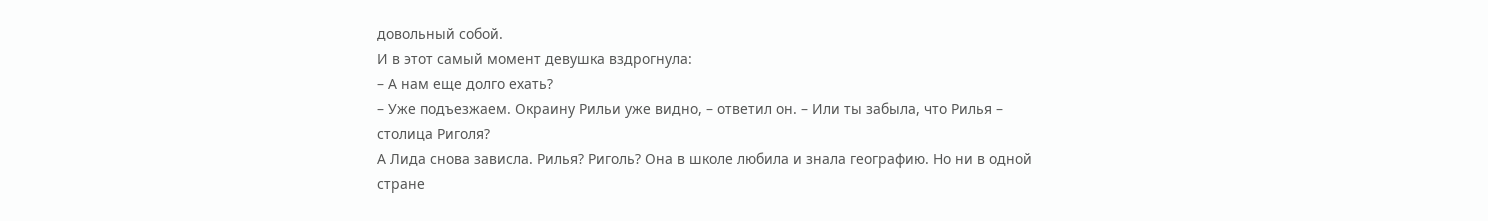довольный собой.
И в этот самый момент девушка вздрогнула:
– А нам еще долго ехать?
– Уже подъезжаем. Окраину Рильи уже видно, – ответил он. – Или ты забыла, что Рилья – столица Риголя?
А Лида снова зависла. Рилья? Риголь? Она в школе любила и знала географию. Но ни в одной стране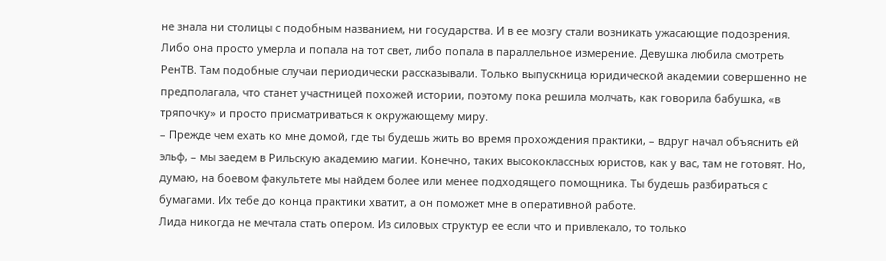не знала ни столицы с подобным названием, ни государства. И в ее мозгу стали возникать ужасающие подозрения. Либо она просто умерла и попала на тот свет, либо попала в параллельное измерение. Девушка любила смотреть РенТВ. Там подобные случаи периодически рассказывали. Только выпускница юридической академии совершенно не предполагала, что станет участницей похожей истории, поэтому пока решила молчать, как говорила бабушка, «в тряпочку» и просто присматриваться к окружающему миру.
– Прежде чем ехать ко мне домой, где ты будешь жить во время прохождения практики, – вдруг начал объяснить ей эльф, – мы заедем в Рильскую академию магии. Конечно, таких высококлассных юристов, как у вас, там не готовят. Но, думаю, на боевом факультете мы найдем более или менее подходящего помощника. Ты будешь разбираться с бумагами. Их тебе до конца практики хватит, а он поможет мне в оперативной работе.
Лида никогда не мечтала стать опером. Из силовых структур ее если что и привлекало, то только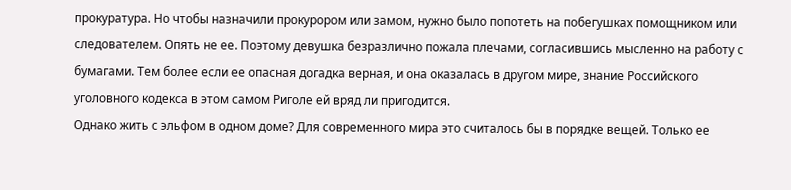прокуратура. Но чтобы назначили прокурором или замом, нужно было попотеть на побегушках помощником или следователем. Опять не ее. Поэтому девушка безразлично пожала плечами, согласившись мысленно на работу с бумагами. Тем более если ее опасная догадка верная, и она оказалась в другом мире, знание Российского уголовного кодекса в этом самом Риголе ей вряд ли пригодится.
Однако жить с эльфом в одном доме? Для современного мира это считалось бы в порядке вещей. Только ее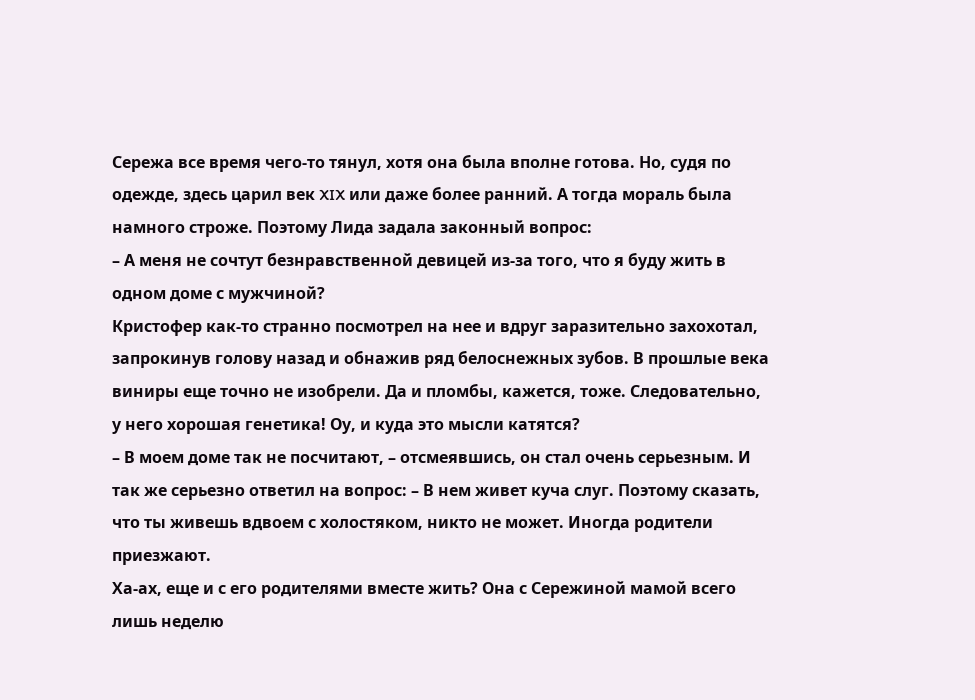Сережа все время чего-то тянул, хотя она была вполне готова. Но, судя по одежде, здесь царил век XIX или даже более ранний. А тогда мораль была намного строже. Поэтому Лида задала законный вопрос:
– А меня не сочтут безнравственной девицей из-за того, что я буду жить в одном доме с мужчиной?
Кристофер как-то странно посмотрел на нее и вдруг заразительно захохотал, запрокинув голову назад и обнажив ряд белоснежных зубов. В прошлые века виниры еще точно не изобрели. Да и пломбы, кажется, тоже. Следовательно, у него хорошая генетика! Оу, и куда это мысли катятся?
– В моем доме так не посчитают, – отсмеявшись, он стал очень серьезным. И так же серьезно ответил на вопрос: – В нем живет куча слуг. Поэтому сказать, что ты живешь вдвоем с холостяком, никто не может. Иногда родители приезжают.
Ха-ах, еще и с его родителями вместе жить? Она с Сережиной мамой всего лишь неделю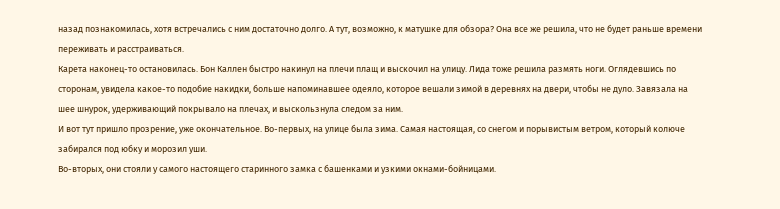назад познакомилась, хотя встречались с ним достаточно долго. А тут, возможно, к матушке для обзора? Она все же решила, что не будет раньше времени переживать и расстраиваться.
Карета наконец-то остановилась. Бон Каллен быстро накинул на плечи плащ и выскочил на улицу. Лида тоже решила размять ноги. Оглядевшись по сторонам, увидела какое-то подобие накидки, больше напоминавшее одеяло, которое вешали зимой в деревнях на двери, чтобы не дуло. Завязала на шее шнурок, удерживающий покрывало на плечах, и выскользнула следом за ним.
И вот тут пришло прозрение, уже окончательное. Во-первых, на улице была зима. Самая настоящая, со снегом и порывистым ветром, который колюче забирался под юбку и морозил уши.
Во-вторых, они стояли у самого настоящего старинного замка с башенками и узкими окнами-бойницами.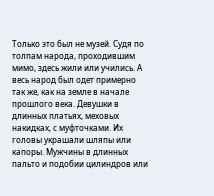Только это был не музей. Судя по толпам народа, проходившим мимо, здесь жили или учились. А весь народ был одет примерно так же, как на земле в начале прошлого века. Девушки в длинных платьях, меховых накидках, с муфточками. Их головы украшали шляпы или капоры. Мужчины в длинных пальто и подобии цилиндров или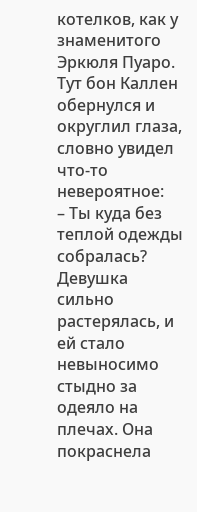котелков, как у знаменитого Эркюля Пуаро.
Тут бон Каллен обернулся и округлил глаза, словно увидел что-то невероятное:
– Ты куда без теплой одежды собралась?
Девушка сильно растерялась, и ей стало невыносимо стыдно за одеяло на плечах. Она покраснела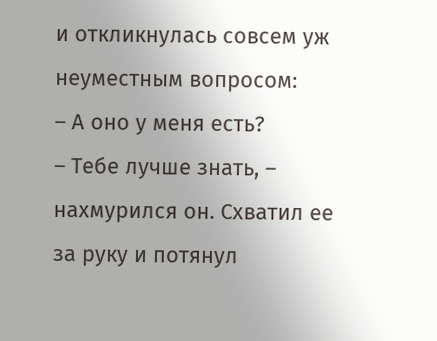и откликнулась совсем уж неуместным вопросом:
– А оно у меня есть?
– Тебе лучше знать, – нахмурился он. Схватил ее за руку и потянул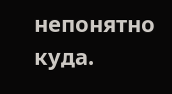непонятно куда.